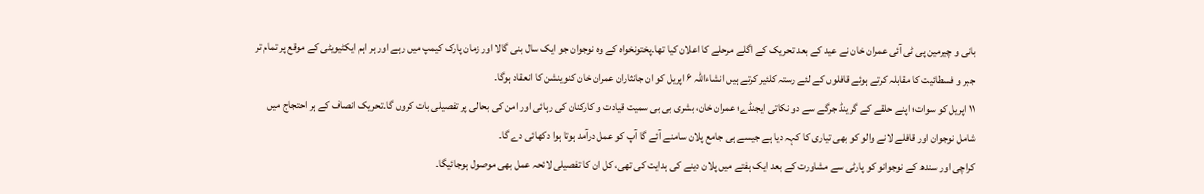بانی و چیرمین پی ٹی آئی عمران خان نے عید کے بعد تحریک کے اگلے مرحلے کا اعلان کیا تھا۔پختونخواہ کے وہ نوجوان جو ایک سال بنی گالا اور زمان پارک کیمپ میں رہے اور ہر اہم ایکٹیویٹی کے موقع پر تمام تر جبر و فسطائیت کا مقابلہ کرتے ہوئے قافلوں کے لئے رستہ کلئیر کرتے ہیں انشاءاللہ ۶ اپریل کو ان جانثاران عمران خان کنوینشن کا انعقاد ہوگا۔
۱۱ اپریل کو سوات؛ اپنے حلقے کے گرینڈ جرگے سے دو نکاتی ایجنڈے؛ عمران خان، بشری بی بی سمیت قیادت و کارکنان کی رہائی اور امن کی بحالی پر تفصیلی بات کروں گا۔تحریک انصاف کے ہر احتجاج میں شامل نوجوان اور قافلے لانے والو کو بھی تیاری کا کہہ دیا ہے جیسے ہی جامع پلان سامنے آئے گا آپ کو عمل درآمد ہوتا ہوا دکھائی دے گا۔
کراچی اور سندھ کے نوجوانو کو پارٹی سے مشاورت کے بعد ایک ہفتے میں پلان دینے کی ہدایت کی تھی، کل ان کا تفصیلی لائحہ عمل بھی موصول ہوجائیگا۔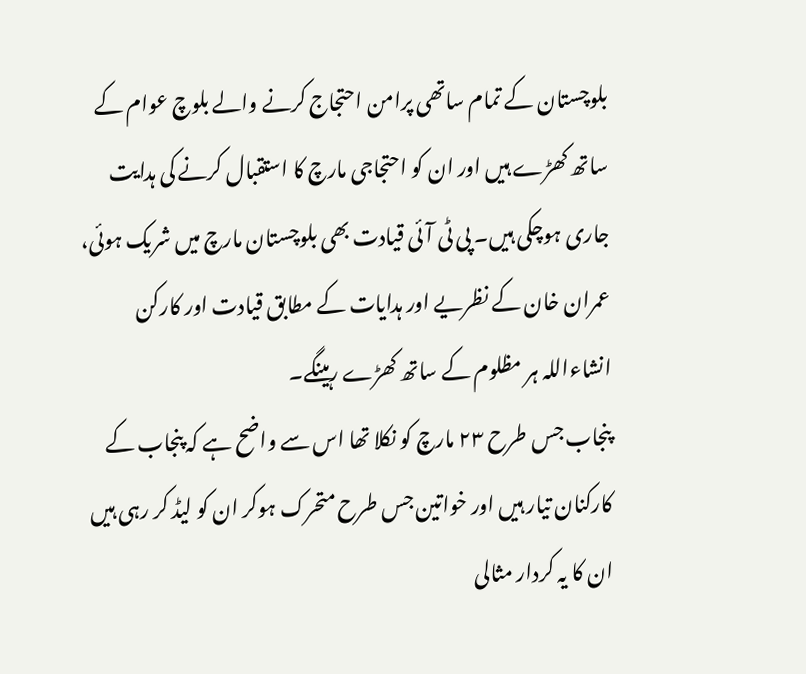بلوچستان کے تمام ساتھی پرامن احتجاج کرنے والے بلوچ عوام کے ساتھ کھڑے ہیں اور ان کو احتجاجی مارچ کا استقبال کرنے کی ہدایت جاری ہوچکی ہیں۔ پی ٹی آئی قیادت بھی بلوچستان مارچ میں شریک ہوئی، عمران خان کے نظریے اور ہدایات کے مطابق قیادت اور کارکن انشاءاللہ ہر مظلوم کے ساتھ کھڑے رہینگے۔
پنجاب جس طرح ۲۳ مارچ کو نکلا تھا اس سے واضح ہے کہ پنجاب کے کارکنان تیار ہیں اور خواتین جس طرح متحرک ہوکر ان کو لیڈ کر رہی ہیں ان کا یہ کردار مثالی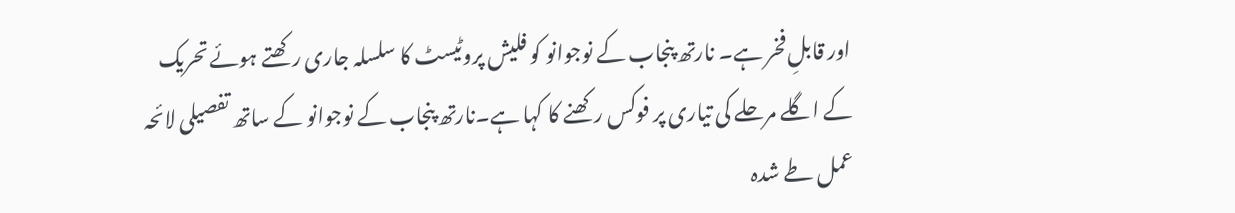اور قابلِ فخر ہے۔ نارتھ پنجاب کے نوجوانو کو فلیش پروٹیسٹ کا سلسلہ جاری رکھتے ہوئے تحریک کے اگلے مرحلے کی تیاری پر فوکس رکھنے کا کہا ہے۔نارتھ پنجاب کے نوجوانو کے ساتھ تفصیلی لائحہ عمل طے شدہ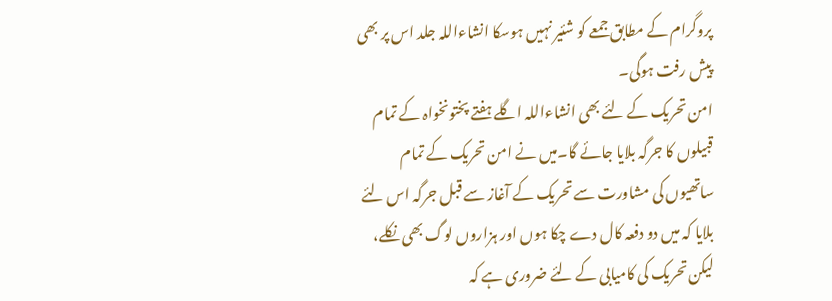پروگرام کے مطابق جمعے کو شئیر نہیں ہوسکا انشاءاللہ جلد اس پر بھی پیش رفت ہوگی۔
امن تحریک کے لئے بھی انشاءاللہ اگلے ہفتے پختونخواہ کے تمام قبیلوں کا جرگہ بلایا جائے گا۔میں نے امن تحریک کے تمام ساتھیوں کی مشاورت سے تحریک کے آغاز سے قبل جرگہ اس لئے بلایا کہ میں دو دفعہ کال دے چکا ہوں اور ہزاروں لوگ بھی نکلے، لیکن تحریک کی کامیابی کے لئے ضروری ہے کہ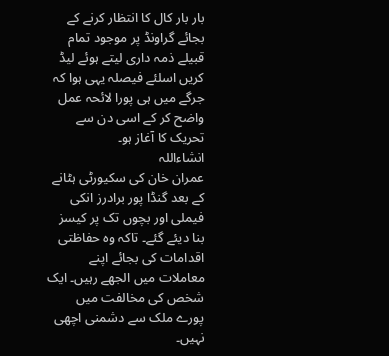بار بار کال کا انتظار کرنے کے بجائے گراونڈ پر موجود تمام قبیلے ذمہ داری لیتے ہوئے لیڈ کریں اسلئے فیصلہ یہی ہوا کہ جرگے میں ہی پورا لائحہ عمل واضح کر کے اسی دن سے تحریک کا آغاز ہو۔
انشاءاللہ
عمران خان کی سکیورٹی ہٹانے کے بعد گنڈا پور برادرز انکی فیملی اور بچوں تک پر کیسز بنا دیئے گئے۔ تاکہ وہ حفاظتی اقدامات کی بجائے اپنے معاملات میں الجھے رہیں۔ ایک شخص کی مخالفت میں پورے ملک سے دشمنی اچھی نہیں۔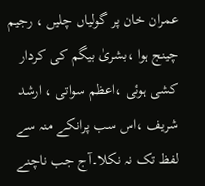عمران خان پر گولیاں چلیں ، رجیم چینج ہوا ،بشریٰ بیگم کی کردار کشی ہوئی ،اعظم سواتی ، ارشد شریف ،اس سب پرانکے منہ سے لفظ تک نہ نکلا۔آج جب ناچنے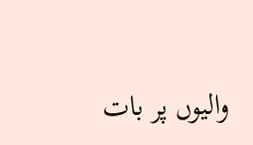والیوں پر بات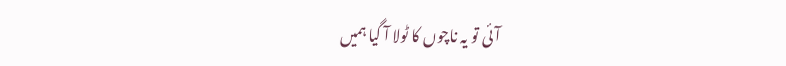آئی تو یہ ناچوں کا ٹولا آ گیا ہمیں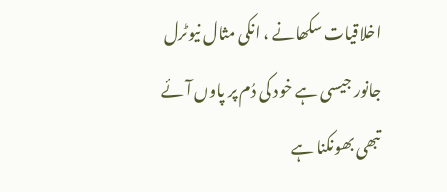اخلاقیات سکھانے ، انکی مثال نیوٹرل جانور جیسی ہے خود کی دُم پر پاوں آئے تبھی بھونکنا ہے